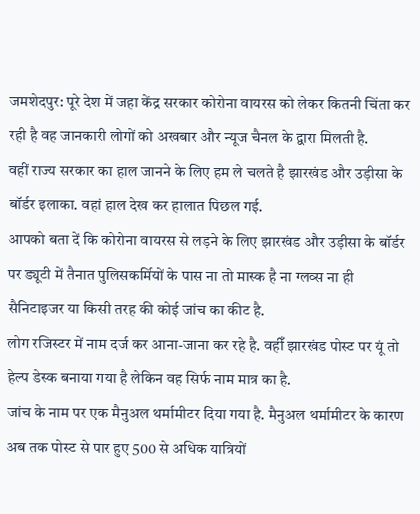जमशेदपुर: पूरे देश में जहा केंद्र सरकार कोरोना वायरस को लेकर कितनी चिंता कर रही है वह जानकारी लोगों को अखबार और न्यूज चैनल के द्वारा मिलती है.
वहीं राज्य सरकार का हाल जानने के लिए हम ले चलते है झारखंड और उड़ीसा के बॉर्डर इलाका. वहां हाल देख कर हालात पिछल गई.
आपको बता दें कि कोरोना वायरस से लड़ने के लिए झारखंड और उड़ीसा के बॉर्डर पर ड्यूटी में तैनात पुलिसकर्मियों के पास ना तो मास्क है ना ग्लव्स ना ही सैनिटाइजर या किसी तरह की कोई जांच का कीट है.
लोग रजिस्टर में नाम दर्ज कर आना-जाना कर रहे है. वहीँ झारखंड पोस्ट पर यूं तो हेल्प डेस्क बनाया गया है लेकिन वह सिर्फ नाम मात्र का है.
जांच के नाम पर एक मैनुअल थर्मामीटर दिया गया है. मैनुअल थर्मामीटर के कारण अब तक पोस्ट से पार हुए 500 से अधिक यात्रियों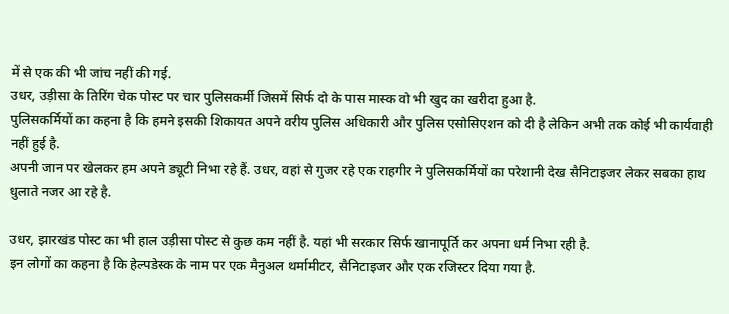में से एक की भी जांच नहीं की गई.
उधर, उड़ीसा के तिरिंग चेक पोस्ट पर चार पुलिसकर्मी जिसमें सिर्फ दो के पास मास्क वो भी खुद का खरीदा हुआ है.
पुलिसकर्मियों का कहना है कि हमने इसकी शिकायत अपने वरीय पुलिस अधिकारी और पुलिस एसोसिएशन को दी है लेकिन अभी तक कोई भी कार्यवाही नहीं हुई है.
अपनी जान पर खेलकर हम अपने ड्यूटी निभा रहे हैं. उधर, वहां से गुजर रहे एक राहगीर ने पुलिसकर्मियों का परेशानी देख सैनिटाइजर लेकर सबका हाथ धुलाते नजर आ रहे है.

उधर, झारखंड पोस्ट का भी हाल उड़ीसा पोस्ट से कुछ कम नहीं है. यहां भी सरकार सिर्फ खानापूर्ति कर अपना धर्म निभा रही है.
इन लोगों का कहना है कि हेल्पडेस्क के नाम पर एक मैनुअल थर्मामीटर, सैनिटाइजर और एक रजिस्टर दिया गया है.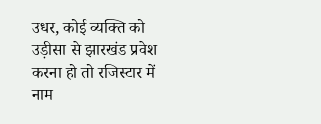उधर, कोई व्यक्ति को उड़ीसा से झारखंड प्रवेश करना हो तो रजिस्टार में नाम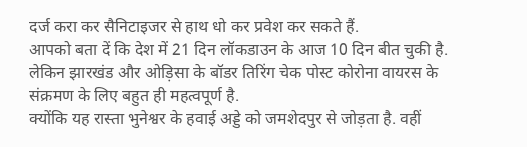दर्ज करा कर सैनिटाइजर से हाथ धो कर प्रवेश कर सकते हैं.
आपको बता दें कि देश में 21 दिन लॉकडाउन के आज 10 दिन बीत चुकी है. लेकिन झारखंड और ओड़िसा के बॉडर तिरिंग चेक पोस्ट कोरोना वायरस के संक्रमण के लिए बहुत ही महत्वपूर्ण है.
क्योंकि यह रास्ता भुनेश्वर के हवाई अड्डे को जमशेदपुर से जोड़ता है. वहीं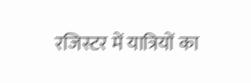रजिस्टर में यात्रियों का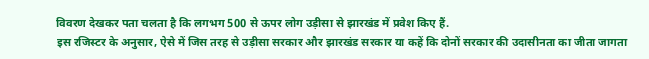विवरण देखकर पता चलता है कि लगभग 500 से ऊपर लोग उड़ीसा से झारखंड में प्रवेश किए हैं.
इस रजिस्टर के अनुसार, ऐसे में जिस तरह से उड़ीसा सरकार और झारखंड सरकार या कहें कि दोनों सरकार की उदासीनता का जीता जागता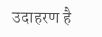उदाहरण है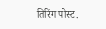तिरिंग पोस्ट.